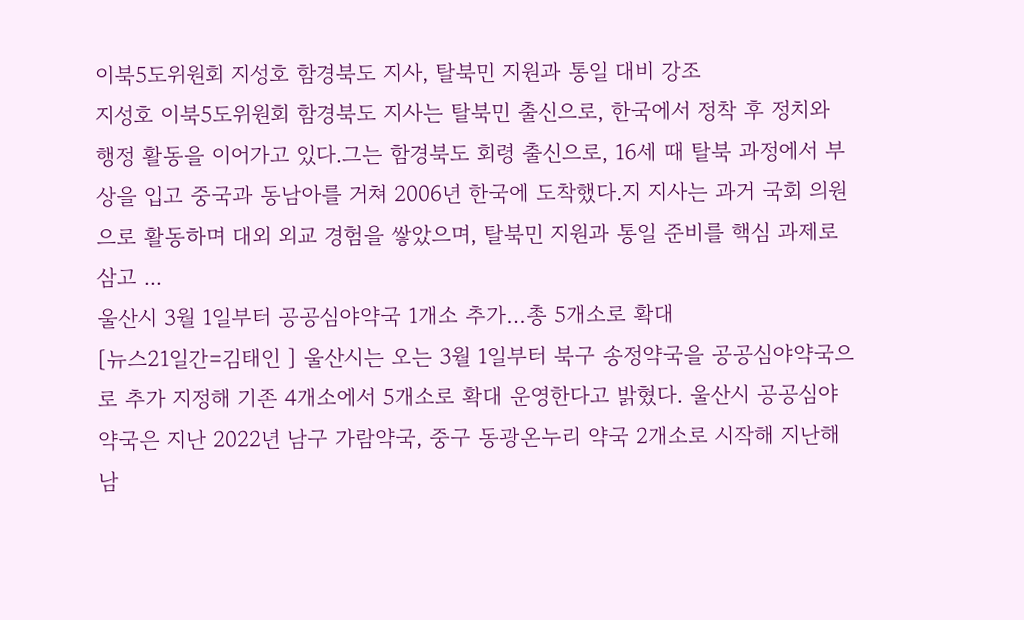이북5도위원회 지성호 함경북도 지사, 탈북민 지원과 통일 대비 강조
지성호 이북5도위원회 함경북도 지사는 탈북민 출신으로, 한국에서 정착 후 정치와 행정 활동을 이어가고 있다.그는 함경북도 회령 출신으로, 16세 때 탈북 과정에서 부상을 입고 중국과 동남아를 거쳐 2006년 한국에 도착했다.지 지사는 과거 국회 의원으로 활동하며 대외 외교 경험을 쌓았으며, 탈북민 지원과 통일 준비를 핵심 과제로 삼고 ...
울산시 3월 1일부터 공공심야약국 1개소 추가…총 5개소로 확대
[뉴스21일간=김태인 ] 울산시는 오는 3월 1일부터 북구 송정약국을 공공심야약국으로 추가 지정해 기존 4개소에서 5개소로 확대 운영한다고 밝혔다. 울산시 공공심야약국은 지난 2022년 남구 가람약국, 중구 동광온누리 약국 2개소로 시작해 지난해 남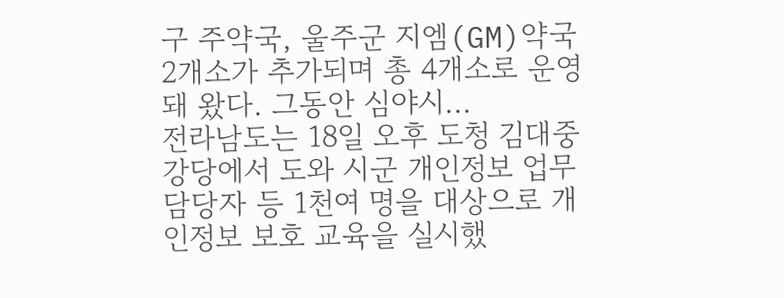구 주약국, 울주군 지엠(GM)약국 2개소가 추가되며 총 4개소로 운영돼 왔다. 그동안 심야시...
전라남도는 18일 오후 도청 김대중강당에서 도와 시군 개인정보 업무 담당자 등 1천여 명을 대상으로 개인정보 보호 교육을 실시했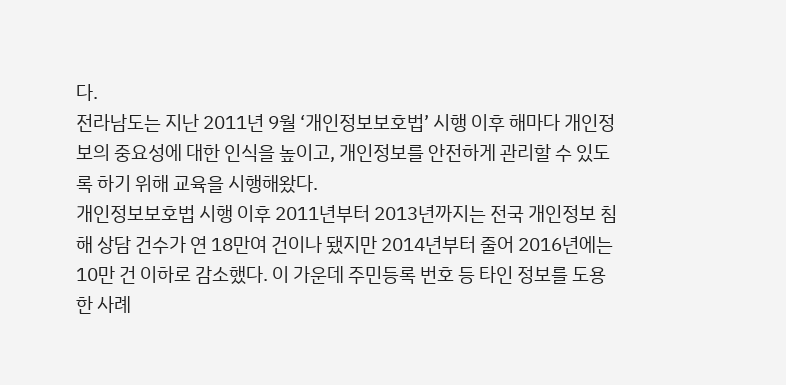다.
전라남도는 지난 2011년 9월 ‘개인정보보호법’ 시행 이후 해마다 개인정보의 중요성에 대한 인식을 높이고, 개인정보를 안전하게 관리할 수 있도록 하기 위해 교육을 시행해왔다.
개인정보보호법 시행 이후 2011년부터 2013년까지는 전국 개인정보 침해 상담 건수가 연 18만여 건이나 됐지만 2014년부터 줄어 2016년에는 10만 건 이하로 감소했다. 이 가운데 주민등록 번호 등 타인 정보를 도용한 사례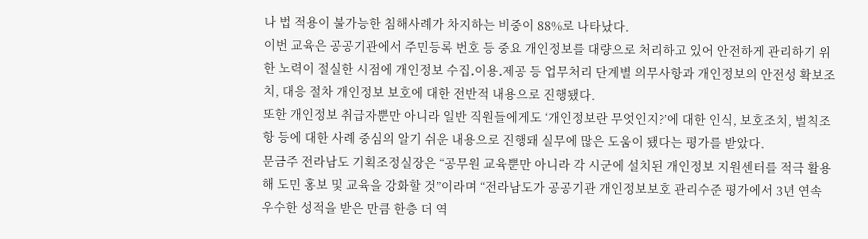나 법 적용이 불가능한 침해사례가 차지하는 비중이 88%로 나타났다.
이번 교육은 공공기관에서 주민등록 번호 등 중요 개인정보를 대량으로 처리하고 있어 안전하게 관리하기 위한 노력이 절실한 시점에 개인정보 수집․이용․제공 등 업무처리 단계별 의무사항과 개인정보의 안전성 확보조치, 대응 절차 개인정보 보호에 대한 전반적 내용으로 진행됐다.
또한 개인정보 취급자뿐만 아니라 일반 직원들에게도 ‘개인정보란 무엇인지?’에 대한 인식, 보호조치, 벌칙조항 등에 대한 사례 중심의 알기 쉬운 내용으로 진행돼 실무에 많은 도움이 됐다는 평가를 받았다.
문금주 전라남도 기획조정실장은 “공무원 교육뿐만 아니라 각 시군에 설치된 개인정보 지원센터를 적극 활용해 도민 홍보 및 교육을 강화할 것”이라며 “전라남도가 공공기관 개인정보보호 관리수준 평가에서 3년 연속 우수한 성적을 받은 만큼 한층 더 역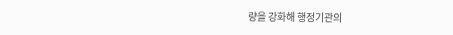량을 강화해 행정기관의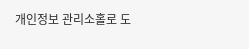개인정보 관리소홀로 도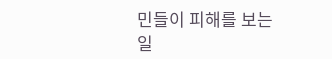민들이 피해를 보는 일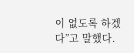이 없도록 하겠다”고 말했다.